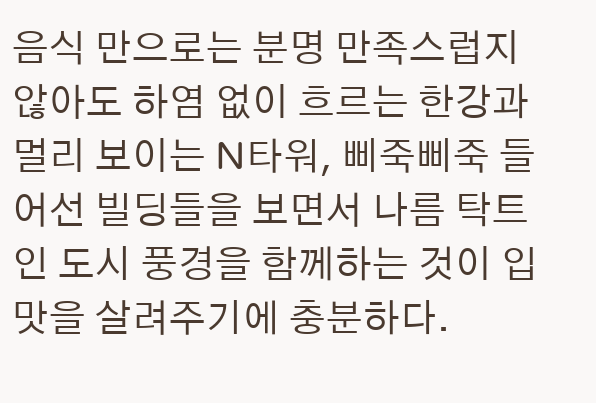음식 만으로는 분명 만족스럽지 않아도 하염 없이 흐르는 한강과 멀리 보이는 N타워, 삐죽삐죽 들어선 빌딩들을 보면서 나름 탁트인 도시 풍경을 함께하는 것이 입맛을 살려주기에 충분하다.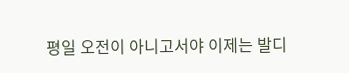평일 오전이 아니고서야 이제는 발디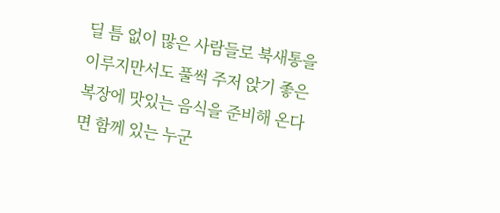딜 틈 없이 많은 사람들로 북새통을 이루지만서도 풀썩 주저 앉기 좋은 복장에 맛있는 음식을 준비해 온다면 함께 있는 누군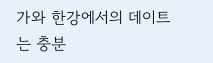가와 한강에서의 데이트는 충분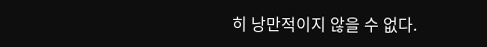히 낭만적이지 않을 수 없다.